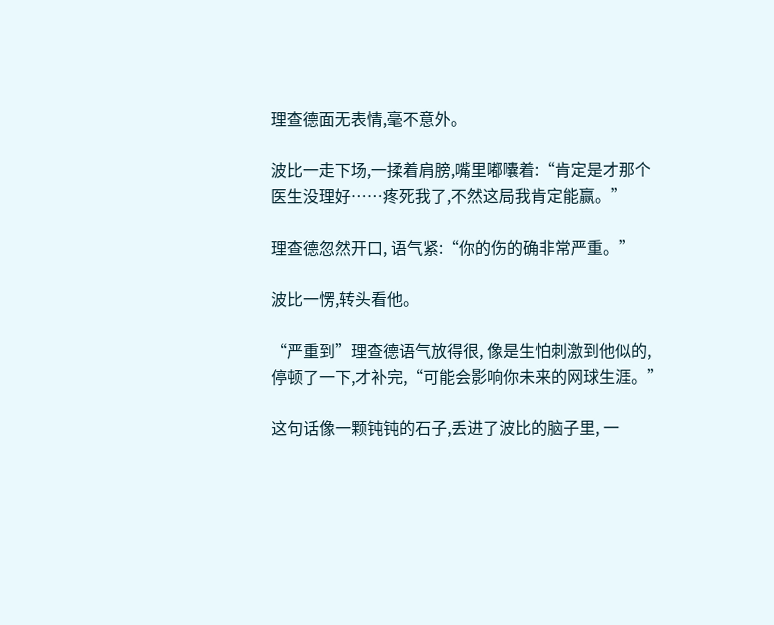理查德面无表情,毫不意外。

波比一走下场,一揉着肩膀,嘴里嘟囔着:“肯定是才那个医生没理好……疼死我了,不然这局我肯定能赢。”

理查德忽然开口, 语气紧:“你的伤的确非常严重。”

波比一愣,转头看他。

“严重到”理查德语气放得很, 像是生怕刺激到他似的, 停顿了一下,才补完,“可能会影响你未来的网球生涯。”

这句话像一颗钝钝的石子,丢进了波比的脑子里, 一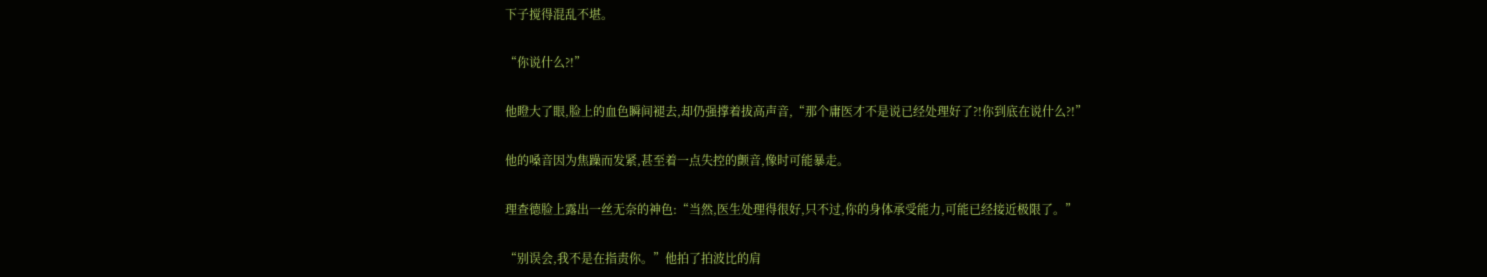下子搅得混乱不堪。

“你说什么?!”

他瞪大了眼,脸上的血色瞬间褪去,却仍强撑着拔高声音,“那个庸医才不是说已经处理好了?!你到底在说什么?!”

他的嗓音因为焦躁而发紧,甚至着一点失控的颤音,像时可能暴走。

理查德脸上露出一丝无奈的神色:“当然,医生处理得很好,只不过,你的身体承受能力,可能已经接近极限了。”

“别误会,我不是在指责你。”他拍了拍波比的肩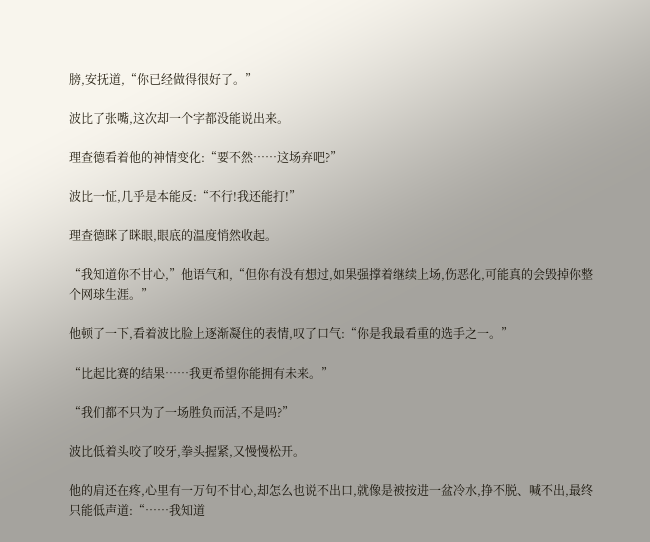膀,安抚道,“你已经做得很好了。”

波比了张嘴,这次却一个字都没能说出来。

理查德看着他的神情变化:“要不然……这场弃吧?”

波比一怔,几乎是本能反:“不行!我还能打!”

理查德眯了眯眼,眼底的温度悄然收起。

“我知道你不甘心,”他语气和,“但你有没有想过,如果强撑着继续上场,伤恶化,可能真的会毁掉你整个网球生涯。”

他顿了一下,看着波比脸上逐渐凝住的表情,叹了口气:“你是我最看重的选手之一。”

“比起比赛的结果……我更希望你能拥有未来。”

“我们都不只为了一场胜负而活,不是吗?”

波比低着头咬了咬牙,拳头握紧,又慢慢松开。

他的肩还在疼,心里有一万句不甘心,却怎么也说不出口,就像是被按进一盆冷水,挣不脱、喊不出,最终只能低声道:“……我知道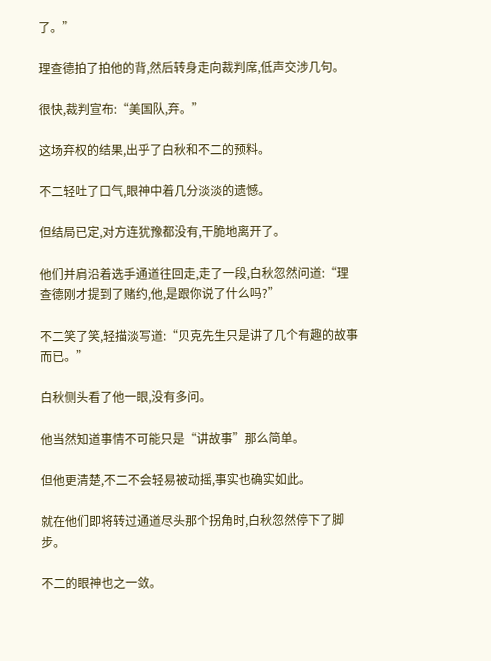了。”

理查德拍了拍他的背,然后转身走向裁判席,低声交涉几句。

很快,裁判宣布:“美国队,弃。”

这场弃权的结果,出乎了白秋和不二的预料。

不二轻吐了口气,眼神中着几分淡淡的遗憾。

但结局已定,对方连犹豫都没有,干脆地离开了。

他们并肩沿着选手通道往回走,走了一段,白秋忽然问道:“理查德刚才提到了赌约,他,是跟你说了什么吗?”

不二笑了笑,轻描淡写道:“贝克先生只是讲了几个有趣的故事而已。”

白秋侧头看了他一眼,没有多问。

他当然知道事情不可能只是“讲故事”那么简单。

但他更清楚,不二不会轻易被动摇,事实也确实如此。

就在他们即将转过通道尽头那个拐角时,白秋忽然停下了脚步。

不二的眼神也之一敛。